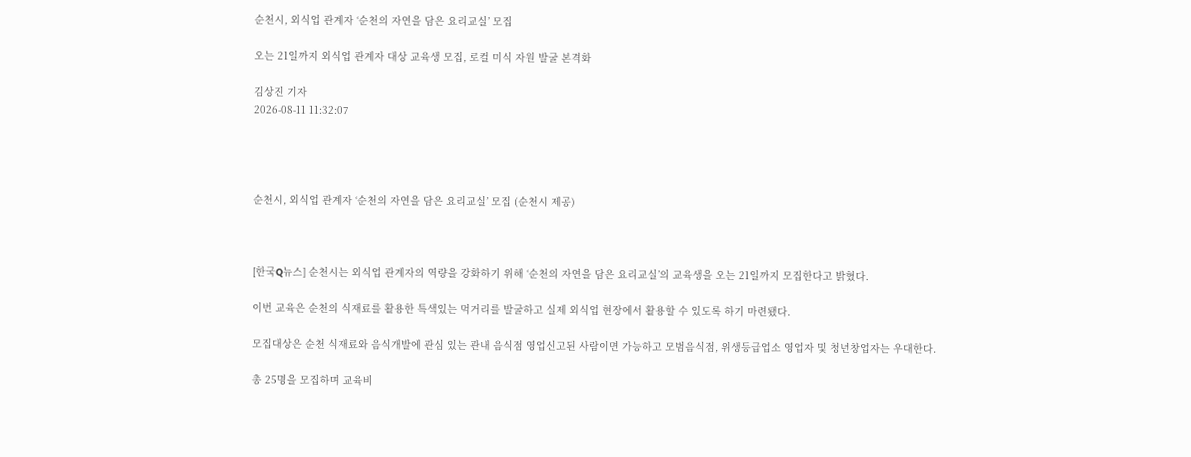순천시, 외식업 관계자 ‘순천의 자연을 담은 요리교실’ 모집

오는 21일까지 외식업 관계자 대상 교육생 모집, 로컬 미식 자원 발굴 본격화

김상진 기자
2026-08-11 11:32:07




순천시, 외식업 관계자 ‘순천의 자연을 담은 요리교실’ 모집 (순천시 제공)



[한국Q뉴스] 순천시는 외식업 관계자의 역량을 강화하기 위해 ‘순천의 자연을 담은 요리교실’의 교육생을 오는 21일까지 모집한다고 밝혔다.

이번 교육은 순천의 식재료를 활용한 특색있는 먹거리를 발굴하고 실제 외식업 현장에서 활용할 수 있도록 하기 마련됐다.

모집대상은 순천 식재료와 음식개발에 관심 있는 관내 음식점 영업신고된 사람이면 가능하고 모범음식점, 위생등급업소 영업자 및 청년창업자는 우대한다.

총 25명을 모집하며 교육비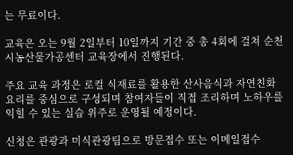는 무료이다.

교육은 오는 9월 2일부터 10일까지 기간 중 총 4회에 걸쳐 순천시농산물가공센터 교육장에서 진행된다.

주요 교육 과정은 로컬 식재료를 활용한 산사음식과 자연친화 요리를 중심으로 구성되며 참여자들이 직접 조리하며 노하우를 익힐 수 있는 실습 위주로 운영될 예정이다.

신청은 관광과 미식관광팀으로 방문접수 또는 이메일접수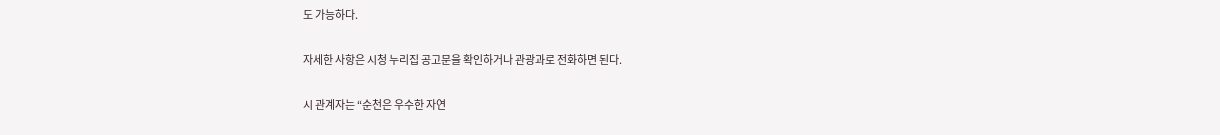도 가능하다.

자세한 사항은 시청 누리집 공고문을 확인하거나 관광과로 전화하면 된다.

시 관계자는 “순천은 우수한 자연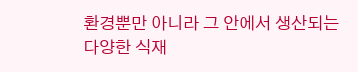환경뿐만 아니라 그 안에서 생산되는 다양한 식재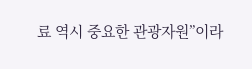료 역시 중요한 관광자원”이라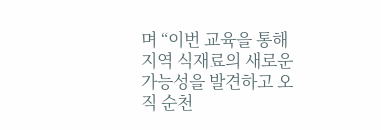며 “이번 교육을 통해 지역 식재료의 새로운 가능성을 발견하고 오직 순천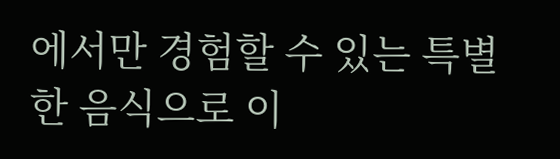에서만 경험할 수 있는 특별한 음식으로 이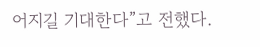어지길 기대한다”고 전했다.